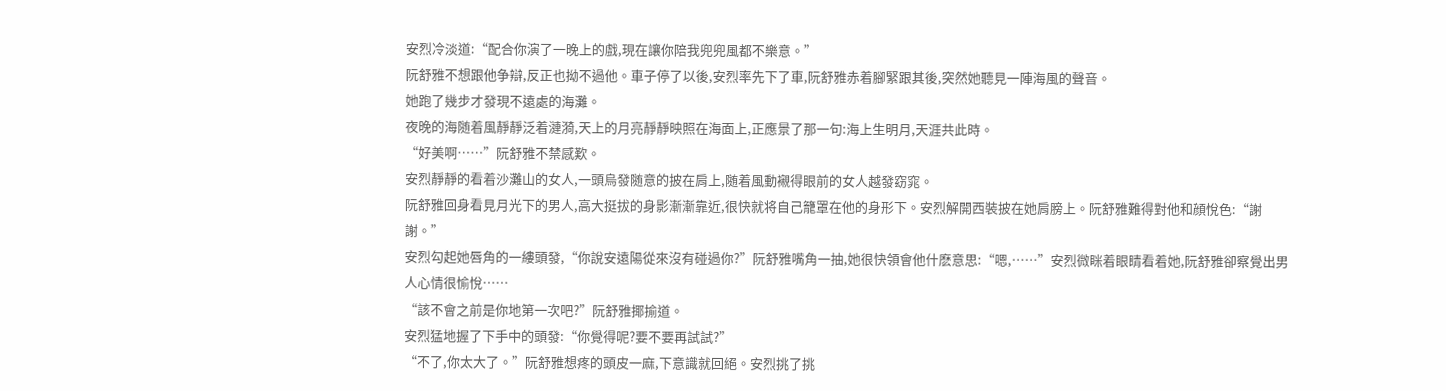安烈冷淡道:“配合你演了一晚上的戲,現在讓你陪我兜兜風都不樂意。”
阮舒雅不想跟他争辯,反正也拗不過他。車子停了以後,安烈率先下了車,阮舒雅赤着腳緊跟其後,突然她聽見一陣海風的聲音。
她跑了幾步才發現不遠處的海灘。
夜晚的海随着風靜靜泛着漣漪,天上的月亮靜靜映照在海面上,正應景了那一句:海上生明月,天涯共此時。
“好美啊……”阮舒雅不禁感歎。
安烈靜靜的看着沙灘山的女人,一頭烏發随意的披在肩上,随着風動襯得眼前的女人越發窈窕。
阮舒雅回身看見月光下的男人,高大挺拔的身影漸漸靠近,很快就将自己籠罩在他的身形下。安烈解開西裝披在她肩膀上。阮舒雅難得對他和顔悅色:“謝謝。”
安烈勾起她唇角的一縷頭發,“你說安遠陽從來沒有碰過你?”阮舒雅嘴角一抽,她很快領會他什麽意思:“嗯,……”安烈微眯着眼睛看着她,阮舒雅卻察覺出男人心情很愉悅……
“該不會之前是你地第一次吧?”阮舒雅揶揄道。
安烈猛地握了下手中的頭發:“你覺得呢?要不要再試試?”
“不了,你太大了。”阮舒雅想疼的頭皮一麻,下意識就回絕。安烈挑了挑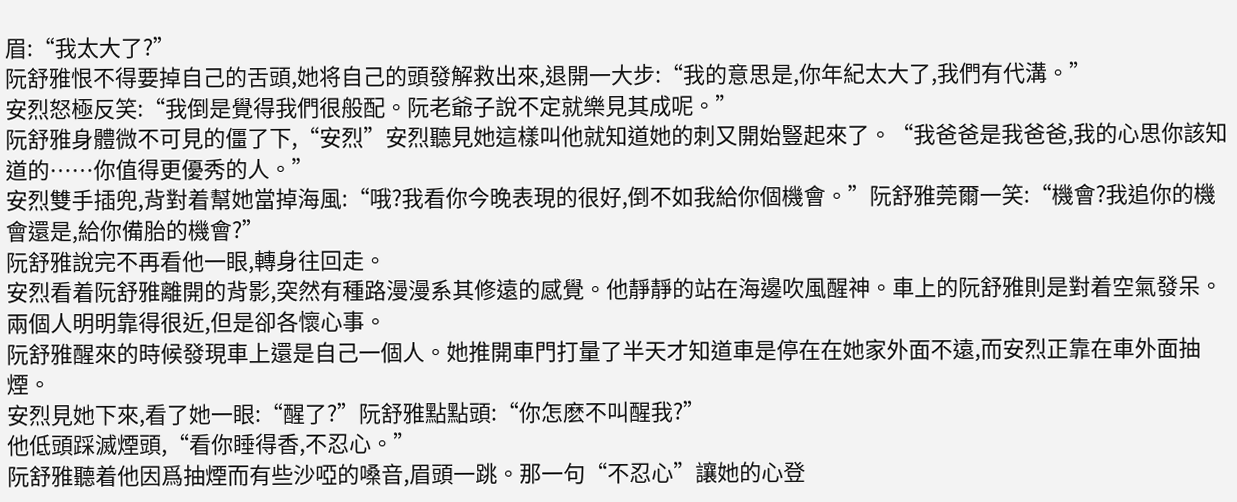眉:“我太大了?”
阮舒雅恨不得要掉自己的舌頭,她将自己的頭發解救出來,退開一大步:“我的意思是,你年紀太大了,我們有代溝。”
安烈怒極反笑:“我倒是覺得我們很般配。阮老爺子說不定就樂見其成呢。”
阮舒雅身體微不可見的僵了下,“安烈”安烈聽見她這樣叫他就知道她的刺又開始豎起來了。“我爸爸是我爸爸,我的心思你該知道的……你值得更優秀的人。”
安烈雙手插兜,背對着幫她當掉海風:“哦?我看你今晚表現的很好,倒不如我給你個機會。”阮舒雅莞爾一笑:“機會?我追你的機會還是,給你備胎的機會?”
阮舒雅說完不再看他一眼,轉身往回走。
安烈看着阮舒雅離開的背影,突然有種路漫漫系其修遠的感覺。他靜靜的站在海邊吹風醒神。車上的阮舒雅則是對着空氣發呆。兩個人明明靠得很近,但是卻各懷心事。
阮舒雅醒來的時候發現車上還是自己一個人。她推開車門打量了半天才知道車是停在在她家外面不遠,而安烈正靠在車外面抽煙。
安烈見她下來,看了她一眼:“醒了?”阮舒雅點點頭:“你怎麽不叫醒我?”
他低頭踩滅煙頭,“看你睡得香,不忍心。”
阮舒雅聽着他因爲抽煙而有些沙啞的嗓音,眉頭一跳。那一句“不忍心”讓她的心登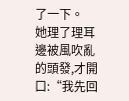了一下。
她理了理耳邊被風吹亂的頭發,才開口:“我先回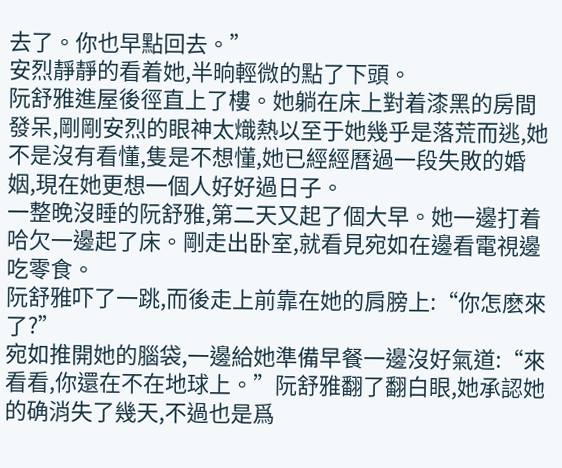去了。你也早點回去。”
安烈靜靜的看着她,半晌輕微的點了下頭。
阮舒雅進屋後徑直上了樓。她躺在床上對着漆黑的房間發呆,剛剛安烈的眼神太熾熱以至于她幾乎是落荒而逃,她不是沒有看懂,隻是不想懂,她已經經曆過一段失敗的婚姻,現在她更想一個人好好過日子。
一整晚沒睡的阮舒雅,第二天又起了個大早。她一邊打着哈欠一邊起了床。剛走出卧室,就看見宛如在邊看電視邊吃零食。
阮舒雅吓了一跳,而後走上前靠在她的肩膀上:“你怎麽來了?”
宛如推開她的腦袋,一邊給她準備早餐一邊沒好氣道:“來看看,你還在不在地球上。”阮舒雅翻了翻白眼,她承認她的确消失了幾天,不過也是爲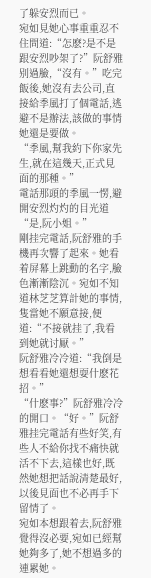了躲安烈而已。
宛如見她心事重重忍不住問道:“怎麽?是不是跟安烈吵架了?”阮舒雅别過臉,“沒有。”吃完飯後,她沒有去公司,直接給季風打了個電話,逃避不是辦法,該做的事情她還是要做。
“季風,幫我約下你家先生,就在這幾天,正式見面的那種。”
電話那頭的季風一愣,避開安烈灼灼的目光道“是,阮小姐。”
剛挂完電話,阮舒雅的手機再次響了起來。她看着屏幕上跳動的名字,臉色漸漸陰沉。宛如不知道林芝芝算計她的事情,隻當她不願意接,便道:“不接就挂了,我看到她就讨厭。”
阮舒雅冷冷道:“我倒是想看看她還想耍什麽花招。”
“什麽事?”阮舒雅冷冷的開口。“好。”阮舒雅挂完電話有些好笑,有些人不給你找不痛快就活不下去,這樣也好,既然她想把話說清楚最好,以後見面也不必再手下留情了。
宛如本想跟着去,阮舒雅覺得沒必要,宛如已經幫她夠多了,她不想過多的連累她。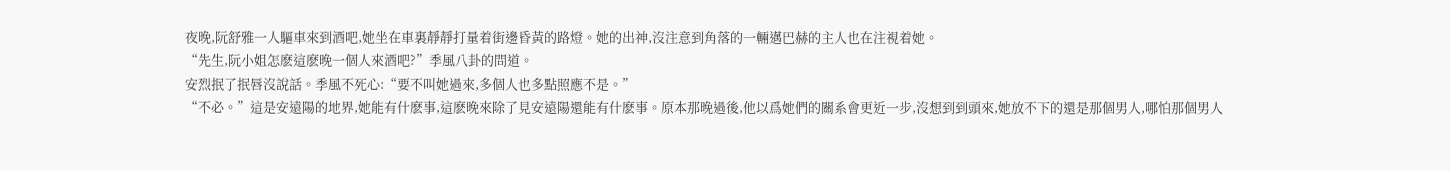夜晚,阮舒雅一人驅車來到酒吧,她坐在車裏靜靜打量着街邊昏黃的路燈。她的出神,沒注意到角落的一輛邁巴赫的主人也在注視着她。
“先生,阮小姐怎麽這麽晚一個人來酒吧?”季風八卦的問道。
安烈抿了抿唇沒說話。季風不死心:“要不叫她過來,多個人也多點照應不是。”
“不必。”這是安遠陽的地界,她能有什麽事,這麽晚來除了見安遠陽還能有什麽事。原本那晚過後,他以爲她們的關系會更近一步,沒想到到頭來,她放不下的還是那個男人,哪怕那個男人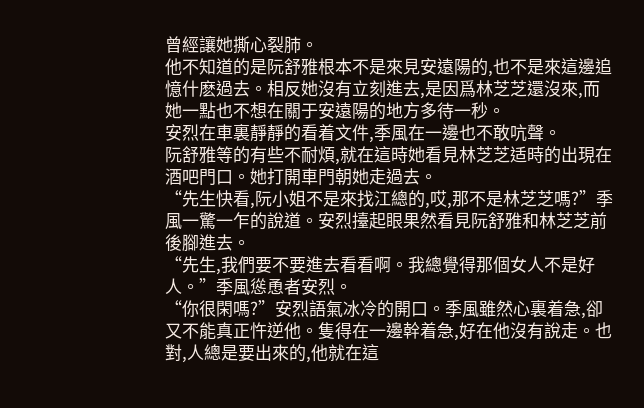曾經讓她撕心裂肺。
他不知道的是阮舒雅根本不是來見安遠陽的,也不是來這邊追憶什麽過去。相反她沒有立刻進去,是因爲林芝芝還沒來,而她一點也不想在關于安遠陽的地方多待一秒。
安烈在車裏靜靜的看着文件,季風在一邊也不敢吭聲。
阮舒雅等的有些不耐煩,就在這時她看見林芝芝适時的出現在酒吧門口。她打開車門朝她走過去。
“先生快看,阮小姐不是來找江總的,哎,那不是林芝芝嗎?”季風一驚一乍的說道。安烈擡起眼果然看見阮舒雅和林芝芝前後腳進去。
“先生,我們要不要進去看看啊。我總覺得那個女人不是好人。”季風慫恿者安烈。
“你很閑嗎?”安烈語氣冰冷的開口。季風雖然心裏着急,卻又不能真正忤逆他。隻得在一邊幹着急,好在他沒有說走。也對,人總是要出來的,他就在這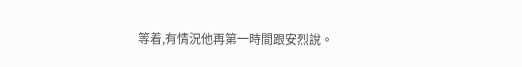等着,有情況他再第一時間跟安烈說。